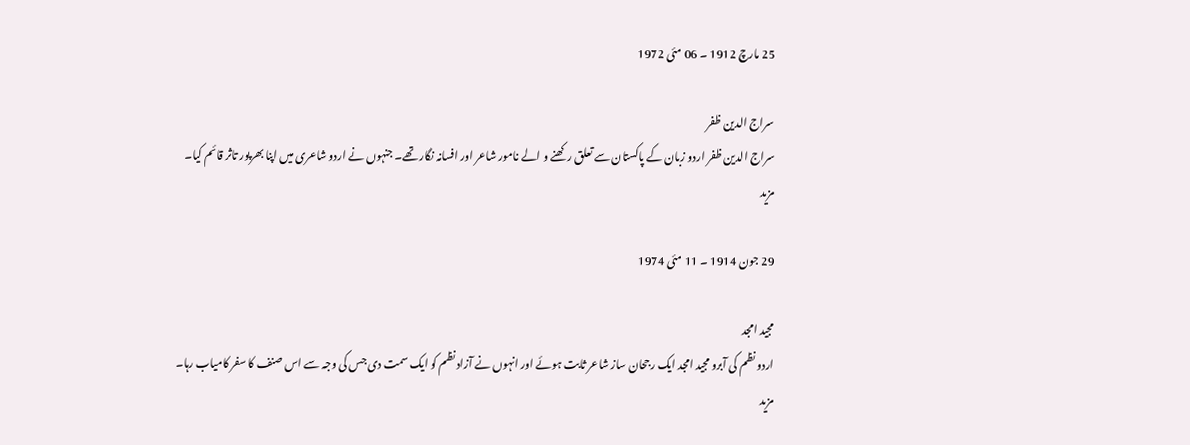25 مارچ 1912 ۔ 06 مئی 1972

سراج الدین ظفر
سراج الدین ظفر اردو زبان کے پاکستان سے تعلق رکھنے و الے نامور شاعر اور افسانہ نگار تھے۔ جنہوں نے اردو شاعری میں اپنا بھرپور تاثر قائم کیا۔
مزید

29 جون 1914 ۔ 11 مئی 1974

مجید امجد
اردو نظم کی آبرو مجید امجد ایک رجحان ساز شاعر ثابت ہوئے اور انہوں نے آزاد نظم کو ایک سمت دی جس کی وجہ سے اس صنف کا سفر کامیاب رہا۔
مزید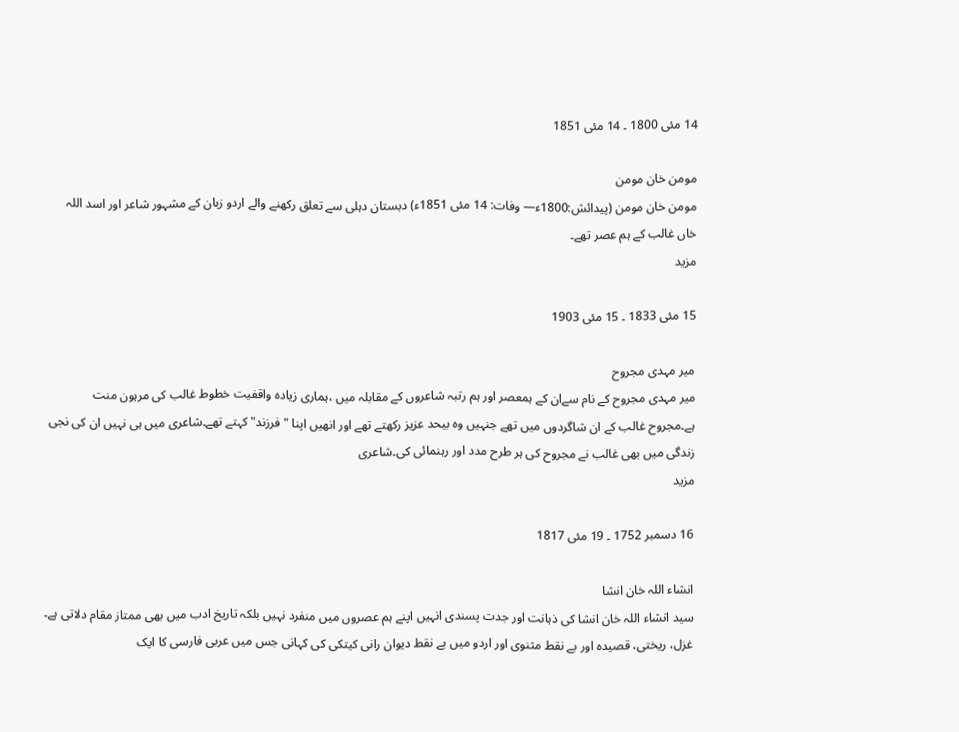14 مئی 1800 ۔ 14 مئی 1851

مومن خان مومن
مومن خان مومن (پیدائش:1800ء— وفات: 14 مئی 1851ء) دبستان دہلی سے تعلق رکھنے والے اردو زبان کے مشہور شاعر اور اسد اللہ خاں غالب کے ہم عصر تھے۔
مزید

15 مئی 1833 ۔ 15 مئی 1903

میر مہدی مجروح
میر مہدی مجروح کے نام سےان کے ہمعصر اور ہم رتبہ شاعروں کے مقابلہ میں ،ہماری زیادہ واقفیت خطوط غالب کی مرہون منت ہے۔مجروح غالب کے ان شاگردوں میں تھے جنہیں وہ بیحد عزیز رکھتے تھے اور انھیں اپنا "فرزند" کہتے تھے۔شاعری میں ہی نہیں ان کی نجی زندگی میں بھی غالب نے مجروح کی ہر طرح مدد اور رہنمائی کی۔شاعری
مزید

16 دسمبر 1752 ۔ 19 مئی 1817

انشاء اللہ خان انشا
سید انشاء اللہ خان انشا کی ذہانت اور جدت پسندی انہیں اپنے ہم عصروں میں منفرد نہیں بلکہ تاریخ ادب میں بھی ممتاز مقام دلاتی ہے۔ غزل، ریختی، قصیدہ اور بے نقط مثنوی اور اردو میں بے نقط دیوان رانی کیتکی کی کہانی جس میں عربی فارسی کا ایک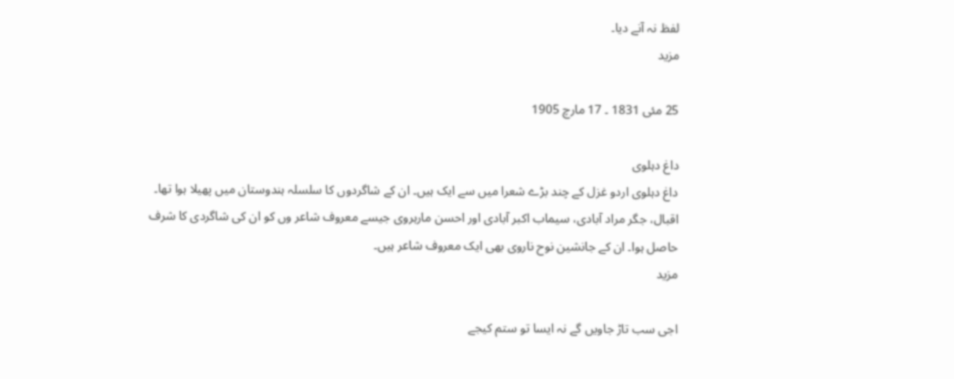لفظ نہ آنے دیا۔
مزید

25 مئی 1831 ۔ 17 مارچ 1905

داغ دہلوی
داغ دہلوی اردو غزل کے چند بڑے شعرا میں سے ایک ہیں۔ ان کے شاگردوں کا سلسلہ ہندوستان میں پھیلا ہوا تھا۔ اقبال، جگر مراد آبادی، سیماب اکبر آبادی اور احسن مارہروی جیسے معروف شاعر وں کو ان کی شاگردی کا شرف حاصل ہوا۔ ان کے جانشین نوح ناروی بھی ایک معروف شاعر ہیں۔
مزید

اجی سب تاڑ جاویں گے نہ ایسا تو ستم کیجے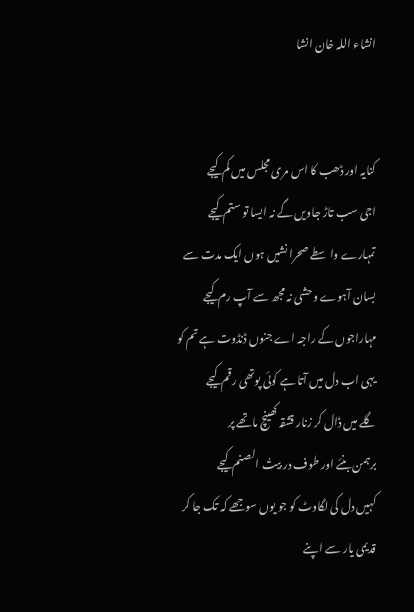انشاء اللہ خان انشا


کنایہ اور ڈھب کا اس مری مجلس میں کم کیجے
اجی سب تاڑ جاویں گے نہ ایسا تو ستم کیجے
تمہارے واسطے صحرا نشیں ہوں ایک مدت سے
بسان آہوے وحشی نہ مجھ سے آپ رم کیجے
مہاراجوں کے راجہ اے جنوں ڈنڈوت ہے تم کو
یہی اب دل میں آتا ہے کوئی پوتھی رقم کیجے
گلے میں ڈال کر زنار قشقہ کھینچ ماتھے پر
برہمن بنئے اور طوف‌ در بیتُ الصنم کیجے
کہیں دل کی لگاوٹ کو جو یوں سوجھے کہ تک جا کر
قدیمی یار سے اپنے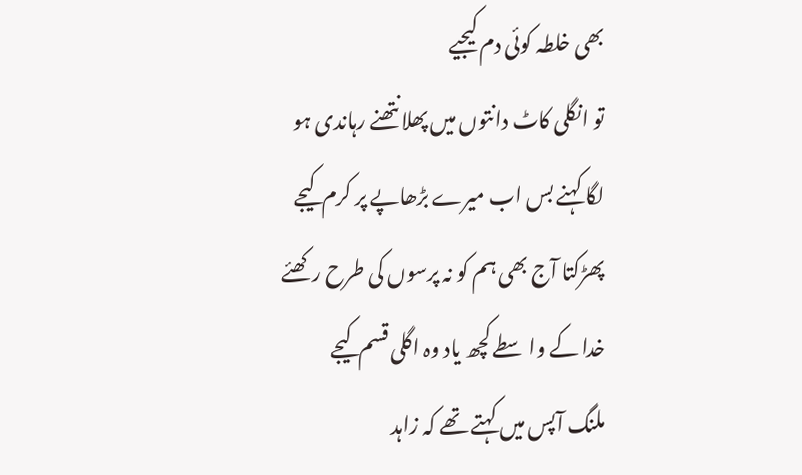بھی خلطہ کوئی دم کیجیے
تو انگلی کاٹ دانتوں میں پھلا نتھنے رہاندی ہو
لگا کہنے بس اب میرے بڑھاپے پر کرم کیجے
پھڑکتا آج بھی ہم کو نہ پرسوں کی طرح رکھئے
خدا کے واسطے کچھ یاد وہ اگلی قسم کیجے
ملنگ آپس میں کہتے تھے کہ زاہد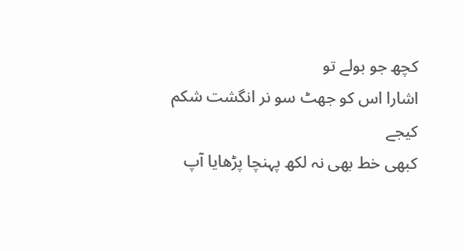کچھ جو بولے تو
اشارا اس کو جھٹ سو نر انگشت شکم کیجے
کبھی خط بھی نہ لکھ پہنچا پڑھایا آپ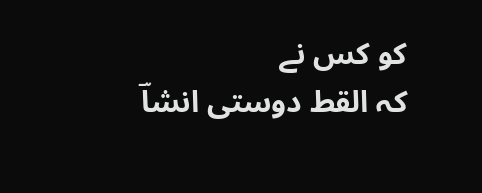کو کس نے
کہ القط دوستی انشاؔ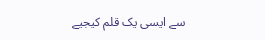سے ایسی یک قلم کیجیے